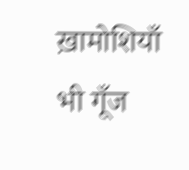ख़ामोशियाँ भी गूँज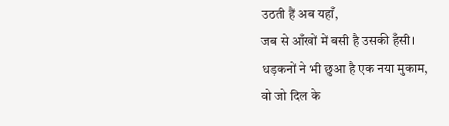उठती हैं अब यहाँ,
जब से आँखों में बसी है उसकी हँसी।
धड़कनों ने भी छुआ है एक नया मुकाम,
वो जो दिल के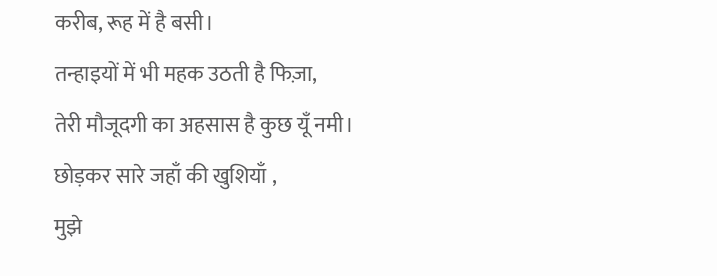करीब, रूह में है बसी।
तन्हाइयों में भी महक उठती है फिज़ा,
तेरी मौजूदगी का अहसास है कुछ यूँ नमी।
छोड़कर सारे जहाँ की खुशियाँ ,
मुझे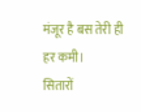मंजूर है बस तेरी ही हर कमी।
सितारों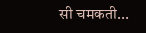सी चमकती...